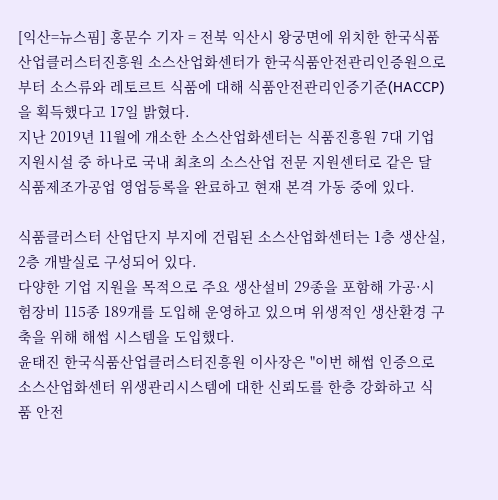[익산=뉴스핌] 홍문수 기자 = 전북 익산시 왕궁면에 위치한 한국식품산업클러스터진흥원 소스산업화센터가 한국식품안전관리인증원으로부터 소스류와 레토르트 식품에 대해 식품안전관리인증기준(HACCP)을 획득했다고 17일 밝혔다.
지난 2019년 11월에 개소한 소스산업화센터는 식품진흥원 7대 기업지원시설 중 하나로 국내 최초의 소스산업 전문 지원센터로 같은 달 식품제조가공업 영업등록을 완료하고 현재 본격 가동 중에 있다.

식품클러스터 산업단지 부지에 건립된 소스산업화센터는 1층 생산실, 2층 개발실로 구성되어 있다.
다양한 기업 지원을 목적으로 주요 생산설비 29종을 포함해 가공·시험장비 115종 189개를 도입해 운영하고 있으며 위생적인 생산환경 구축을 위해 해썹 시스템을 도입했다.
윤태진 한국식품산업클러스터진흥원 이사장은 "이번 해썹 인증으로 소스산업화센터 위생관리시스템에 대한 신뢰도를 한층 강화하고 식품 안전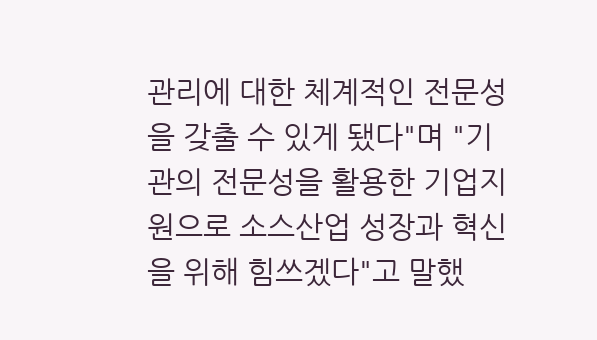관리에 대한 체계적인 전문성을 갖출 수 있게 됐다"며 "기관의 전문성을 활용한 기업지원으로 소스산업 성장과 혁신을 위해 힘쓰겠다"고 말했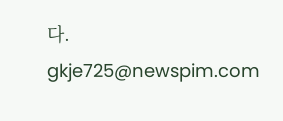다.
gkje725@newspim.com